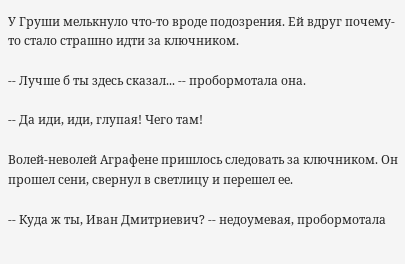У Груши мелькнуло что-то вроде подозрения. Ей вдруг почему-то стало страшно идти за ключником.

-- Лучше б ты здесь сказал... -- пробормотала она.

-- Да иди, иди, глупая! Чего там!

Волей-неволей Аграфене пришлось следовать за ключником. Он прошел сени, свернул в светлицу и перешел ее.

-- Куда ж ты, Иван Дмитриевич? -- недоумевая, пробормотала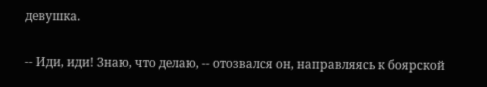девушка.

-- Иди, иди! Знаю, что делаю, -- отозвался он, направляясь к боярской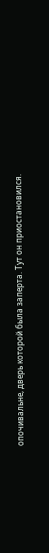опочивальне, дверь которой была заперта. Тут он приостановился.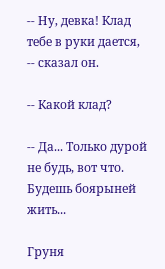-- Ну, девка! Клад тебе в руки дается, -- сказал он.

-- Какой клад?

-- Да... Только дурой не будь, вот что. Будешь боярыней жить...

Груня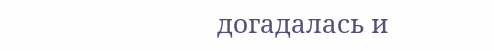догадалась и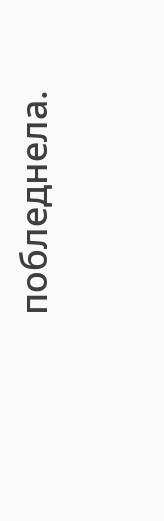побледнела.